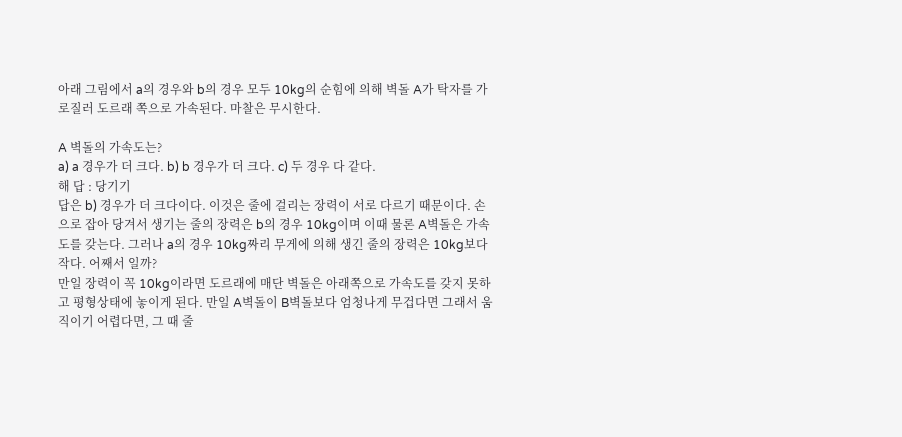아래 그림에서 a의 경우와 b의 경우 모두 10kg의 순힘에 의해 벽돌 A가 탁자를 가로질러 도르래 쪽으로 가속된다. 마찰은 무시한다.

A 벽돌의 가속도는?
a) a 경우가 더 크다. b) b 경우가 더 크다. c) 두 경우 다 같다.
해 답 : 당기기
답은 b) 경우가 더 크다이다. 이것은 줄에 걸리는 장력이 서로 다르기 때문이다. 손으로 잡아 당겨서 생기는 줄의 장력은 b의 경우 10kg이며 이때 물론 A벽돌은 가속도를 갖는다. 그러나 a의 경우 10kg짜리 무게에 의해 생긴 줄의 장력은 10kg보다 작다. 어째서 일까?
만일 장력이 꼭 10kg이라면 도르래에 매단 벽돌은 아래쪽으로 가속도를 갖지 못하고 평형상태에 놓이게 된다. 만일 A벽돌이 B벽돌보다 엄청나게 무겁다면 그래서 움직이기 어렵다면, 그 때 줄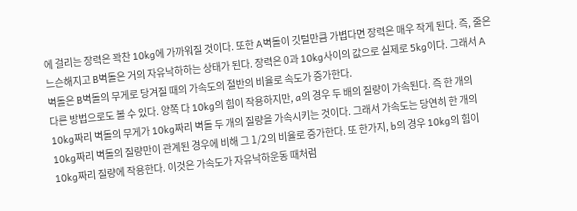에 걸리는 장력은 꽉찬 10kg에 가까워질 것이다. 또한 A벽돌이 깃털만큼 가볍다면 장력은 매우 작게 된다. 즉, 줄은 느슨해지고 B벽돌은 거의 자유낙하하는 상태가 된다. 장력은 0과 10kg사이의 값으로 실제로 5kg이다. 그래서 A벽돌은 B벽돌의 무게로 당겨질 때의 가속도의 절반의 비율로 속도가 증가한다.
다른 방법으로도 볼 수 있다. 양쪽 다 10kg의 힘이 작용하지만, a의 경우 두 배의 질량이 가속된다. 즉 한 개의 10kg짜리 벽돌의 무게가 10kg짜리 벽돌 두 개의 질량을 가속시키는 것이다. 그래서 가속도는 당연히 한 개의 10kg짜리 벽돌의 질량만이 관계된 경우에 비해 그 1/2의 비율로 증가한다. 또 한가지, b의 경우 10kg의 힘이 10kg짜리 질량에 작용한다. 이것은 가속도가 자유낙하운동 때처럼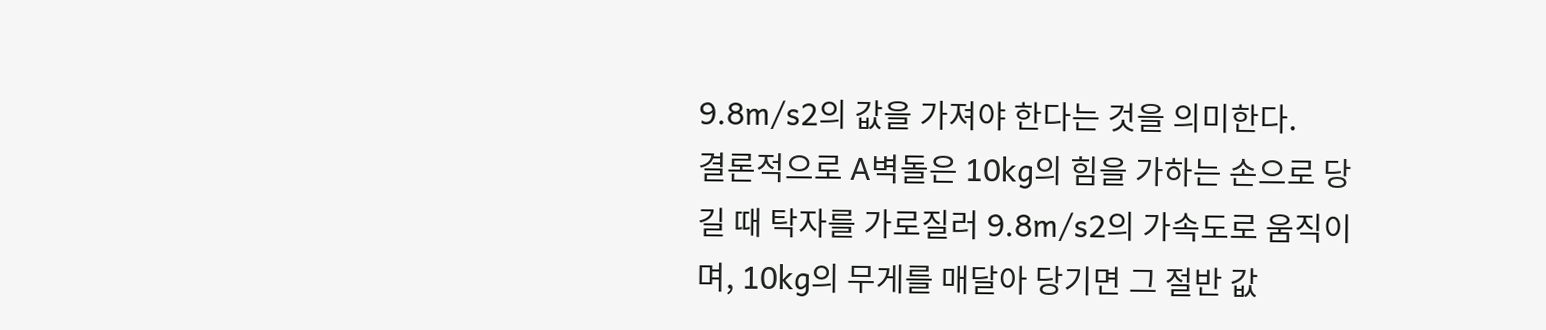9.8m/s2의 값을 가져야 한다는 것을 의미한다.
결론적으로 A벽돌은 10kg의 힘을 가하는 손으로 당길 때 탁자를 가로질러 9.8m/s2의 가속도로 움직이며, 10kg의 무게를 매달아 당기면 그 절반 값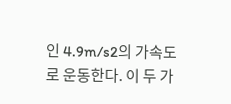인 4.9m/s2의 가속도로 운동한다. 이 두 가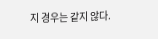지 경우는 같지 않다.